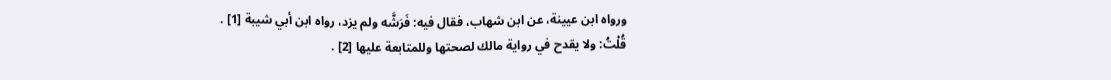ورواه ابن عيينة، عن ابن شهاب، فقال فيه: فَرَشَّه ولم يزد، رواه ابن أبي شيبة [1] .
قُلْتُ: ولا يقدح في رواية مالك لصحتها وللمتابعة عليها [2] .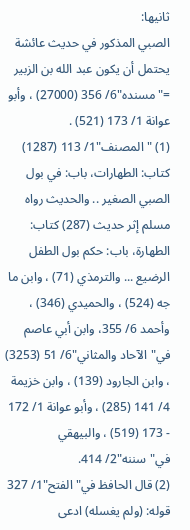ثانيها:
الصبي المذكور في حديث عائشة يحتمل أن يكون عبد الله بن الزبير
="مسنده"6/ 356 (27000) ، وأبو عوانة 1/ 173 (521) .
(1) "المصنف"1/ 113 (1287) كتاب: الطهارات، باب: في بول الصبي الصغير .. والحديث رواه مسلم إثر حديث (287) كتاب: الطهارة، باب: حكم بول الطفل الرضيع ... والترمذي (71) ، وابن ما جه (524) ، والحميدي (346) ، وأحمد 6/ 355، وابن أبي عاصم في"الآحاد والمثاني"6/ 51 (3253) ، وابن الجارود (139) ، وابن خزيمة 4/ 141 (285) ، وأبو عوانة 1/ 172 - 173 (519) ، والبيهقي في"سننه"2/ 414.
(2) قال الحافظ في"الفتح"1/ 327 قوله: (ولم يغسله) ادعى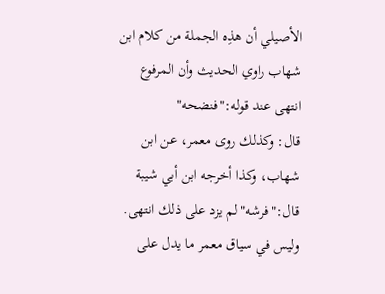الأصيلي أن هذِه الجملة من كلام ابن شهاب راوي الحديث وأن المرفوع انتهى عند قوله:"فنضحه"
قال: وكذلك روى معمر، عن ابن شهاب، وكذا أخرجه ابن أبي شيبة قال:"فرشه"لم يزد على ذلك انتهى.
وليس في سياق معمر ما يدل على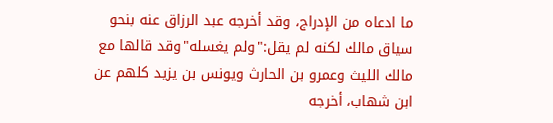ما ادعاه من الإدراج، وقد أخرجه عبد الرزاق عنه بنحو سياق مالك لكنه لم يقل:"ولم يغسله"وقد قالها مع مالك الليث وعمرو بن الحارث ويونس بن يزيد كلهم عن ابن شهاب، أخرجه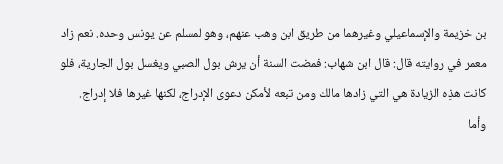بن خزيمة والإسماعيلي وغيرهما من طريق ابن وهب عنهم، وهو لمسلم عن يونس وحده. نعم زاد معمر في روايته قال: قال ابن شهاب: فمضت السنة أن يرش بول الصبي ويغسل بول الجارية، فلو كانت هذِه الزيادة هي التي زادها مالك ومن تبعه لأمكن دعوى الإدراج، لكنها غيرها فلا إدراج.
وأما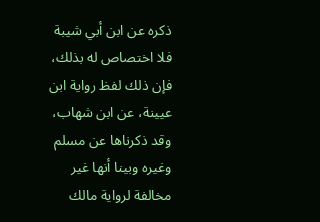ذكره عن ابن أبي شيبة فلا اختصاص له بذلك، فإن ذلك لفظ رواية ابن عيينة، عن ابن شهاب، وقد ذكرناها عن مسلم وغيره وبينا أنها غير مخالفة لرواية مالك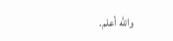والله أعلم.